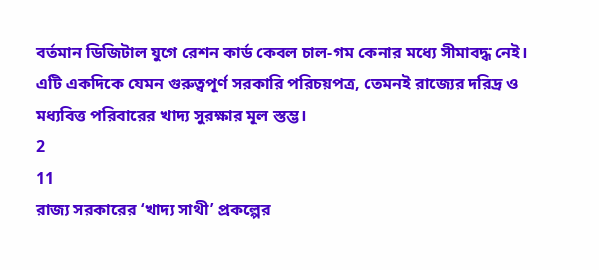বর্তমান ডিজিটাল যুগে রেশন কার্ড কেবল চাল-গম কেনার মধ্যে সীমাবদ্ধ নেই। এটি একদিকে যেমন গুরুত্বপূর্ণ সরকারি পরিচয়পত্র, তেমনই রাজ্যের দরিদ্র ও মধ্যবিত্ত পরিবারের খাদ্য সুরক্ষার মূল স্তম্ভ।
2
11
রাজ্য সরকারের ‘খাদ্য সাথী’ প্রকল্পের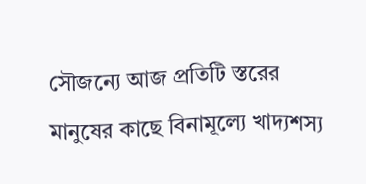সৌজন্যে আজ প্রতিটি স্তরের মানুষের কাছে বিনামূল্যে খাদ্যশস্য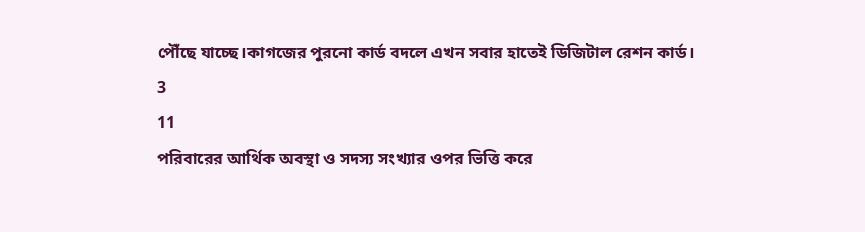পৌঁছে যাচ্ছে।কাগজের পুরনো কার্ড বদলে এখন সবার হাতেই ডিজিটাল রেশন কার্ড।
3
11
পরিবারের আর্থিক অবস্থা ও সদস্য সংখ্যার ওপর ভিত্তি করে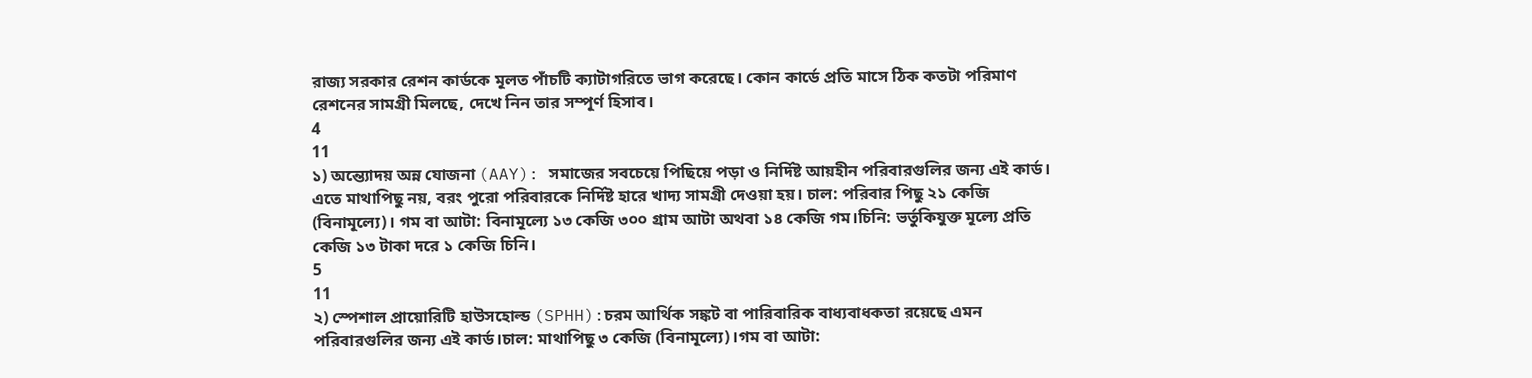রাজ্য সরকার রেশন কার্ডকে মূলত পাঁচটি ক্যাটাগরিতে ভাগ করেছে। কোন কার্ডে প্রতি মাসে ঠিক কতটা পরিমাণ রেশনের সামগ্রী মিলছে, দেখে নিন তার সম্পূর্ণ হিসাব।
4
11
১) অন্ত্যোদয় অন্ন যোজনা (AAY): সমাজের সবচেয়ে পিছিয়ে পড়া ও নির্দিষ্ট আয়হীন পরিবারগুলির জন্য এই কার্ড। এতে মাথাপিছু নয়, বরং পুরো পরিবারকে নির্দিষ্ট হারে খাদ্য সামগ্রী দেওয়া হয়। চাল: পরিবার পিছু ২১ কেজি (বিনামূল্যে)। গম বা আটা: বিনামূল্যে ১৩ কেজি ৩০০ গ্রাম আটা অথবা ১৪ কেজি গম।চিনি: ভর্তুকিযুক্ত মূল্যে প্রতি কেজি ১৩ টাকা দরে ১ কেজি চিনি।
5
11
২) স্পেশাল প্রায়োরিটি হাউসহোল্ড (SPHH):চরম আর্থিক সঙ্কট বা পারিবারিক বাধ্যবাধকতা রয়েছে এমন পরিবারগুলির জন্য এই কার্ড।চাল: মাথাপিছু ৩ কেজি (বিনামূল্যে)।গম বা আটা: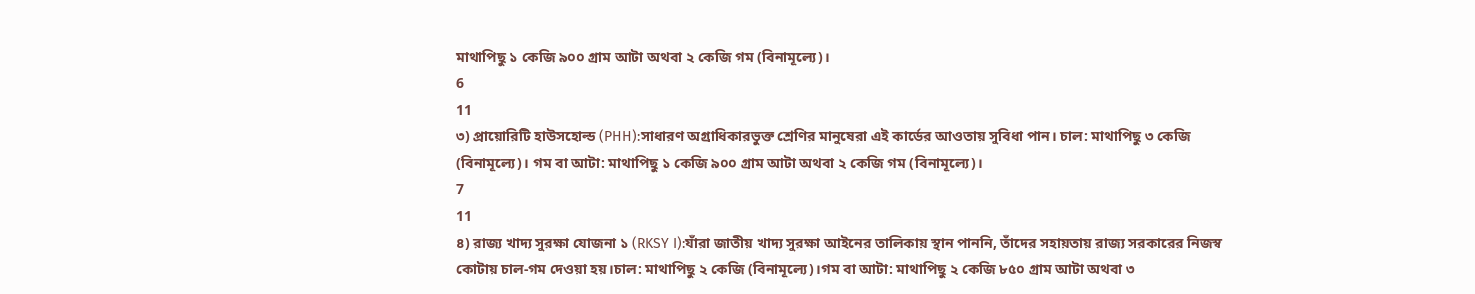মাথাপিছু ১ কেজি ৯০০ গ্রাম আটা অথবা ২ কেজি গম (বিনামূল্যে)।
6
11
৩) প্রায়োরিটি হাউসহোল্ড (PHH):সাধারণ অগ্রাধিকারভুক্ত শ্রেণির মানুষেরা এই কার্ডের আওতায় সুবিধা পান। চাল: মাথাপিছু ৩ কেজি (বিনামূল্যে)। গম বা আটা: মাথাপিছু ১ কেজি ৯০০ গ্রাম আটা অথবা ২ কেজি গম (বিনামূল্যে)।
7
11
৪) রাজ্য খাদ্য সুরক্ষা যোজনা ১ (RKSY I):যাঁরা জাতীয় খাদ্য সুরক্ষা আইনের তালিকায় স্থান পাননি, তাঁদের সহায়তায় রাজ্য সরকারের নিজস্ব কোটায় চাল-গম দেওয়া হয়।চাল: মাথাপিছু ২ কেজি (বিনামূল্যে)।গম বা আটা: মাথাপিছু ২ কেজি ৮৫০ গ্রাম আটা অথবা ৩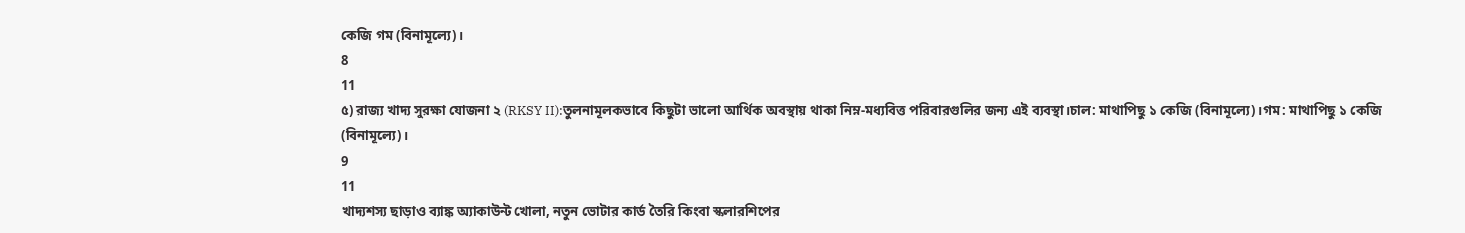কেজি গম (বিনামূল্যে)।
8
11
৫) রাজ্য খাদ্য সুরক্ষা যোজনা ২ (RKSY II):তুলনামূলকভাবে কিছুটা ভালো আর্থিক অবস্থায় থাকা নিম্ন-মধ্যবিত্ত পরিবারগুলির জন্য এই ব্যবস্থা।চাল: মাথাপিছু ১ কেজি (বিনামূল্যে)।গম: মাথাপিছু ১ কেজি (বিনামূল্যে)।
9
11
খাদ্যশস্য ছাড়াও ব্যাঙ্ক অ্যাকাউন্ট খোলা, নতুন ভোটার কার্ড তৈরি কিংবা স্কলারশিপের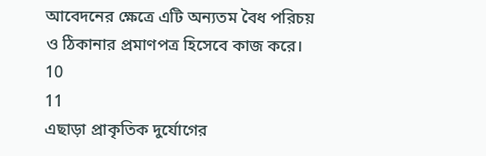আবেদনের ক্ষেত্রে এটি অন্যতম বৈধ পরিচয় ও ঠিকানার প্রমাণপত্র হিসেবে কাজ করে।
10
11
এছাড়া প্রাকৃতিক দুর্যোগের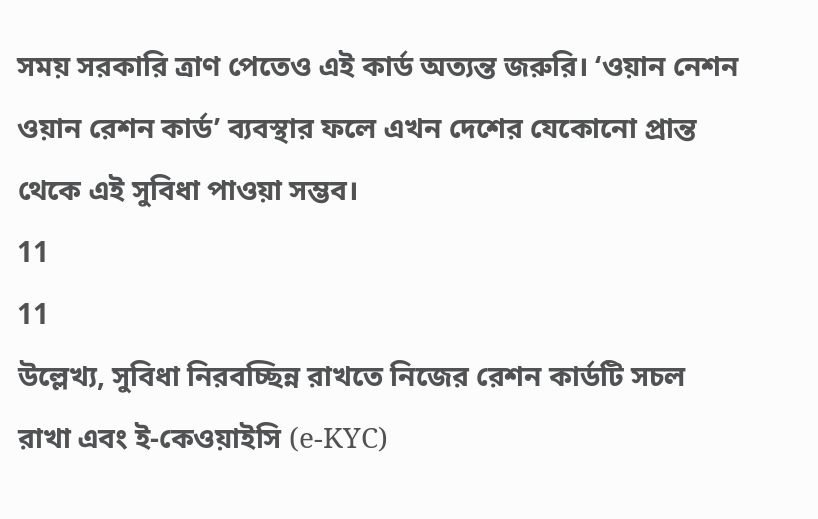সময় সরকারি ত্রাণ পেতেও এই কার্ড অত্যন্ত জরুরি। ‘ওয়ান নেশন ওয়ান রেশন কার্ড’ ব্যবস্থার ফলে এখন দেশের যেকোনো প্রান্ত থেকে এই সুবিধা পাওয়া সম্ভব।
11
11
উল্লেখ্য, সুবিধা নিরবচ্ছিন্ন রাখতে নিজের রেশন কার্ডটি সচল রাখা এবং ই-কেওয়াইসি (e-KYC)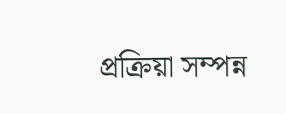প্রক্রিয়া সম্পন্ন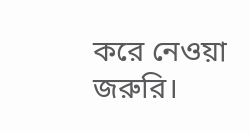করে নেওয়া জরুরি।